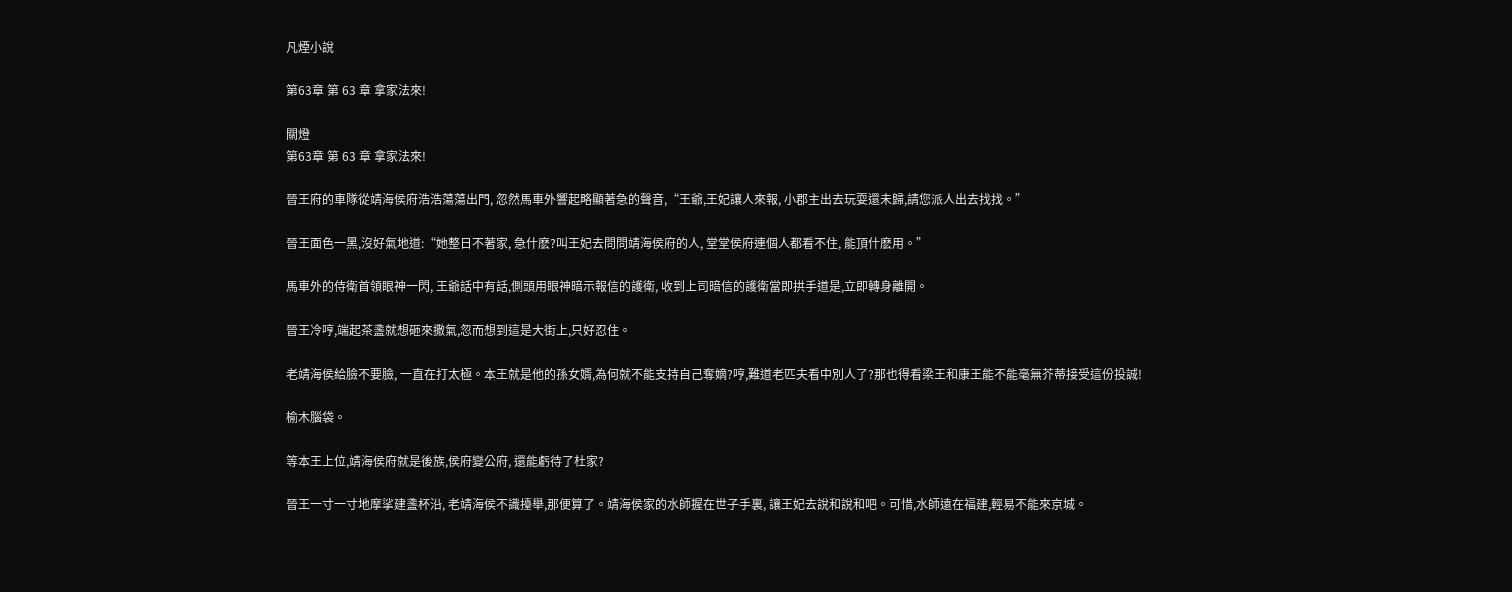凡煙小說

第63章 第 63 章 拿家法來!

關燈
第63章 第 63 章 拿家法來!

晉王府的車隊從靖海侯府浩浩蕩蕩出門, 忽然馬車外響起略顯著急的聲音,“王爺,王妃讓人來報, 小郡主出去玩耍還未歸,請您派人出去找找。”

晉王面色一黑,沒好氣地道:“她整日不著家, 急什麽?叫王妃去問問靖海侯府的人, 堂堂侯府連個人都看不住, 能頂什麽用。”

馬車外的侍衛首領眼神一閃, 王爺話中有話,側頭用眼神暗示報信的護衛, 收到上司暗信的護衛當即拱手道是,立即轉身離開。

晉王冷哼,端起茶盞就想砸來撒氣,忽而想到這是大街上,只好忍住。

老靖海侯給臉不要臉, 一直在打太極。本王就是他的孫女婿,為何就不能支持自己奪嫡?哼,難道老匹夫看中別人了?那也得看梁王和康王能不能毫無芥蒂接受這份投誠!

榆木腦袋。

等本王上位,靖海侯府就是後族,侯府變公府, 還能虧待了杜家?

晉王一寸一寸地摩挲建盞杯沿, 老靖海侯不識擡舉,那便算了。靖海侯家的水師握在世子手裏, 讓王妃去說和說和吧。可惜,水師遠在福建,輕易不能來京城。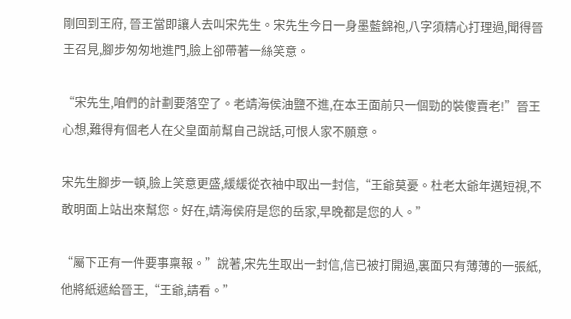剛回到王府, 晉王當即讓人去叫宋先生。宋先生今日一身墨藍錦袍,八字須精心打理過,聞得晉王召見,腳步匆匆地進門,臉上卻帶著一絲笑意。

“宋先生,咱們的計劃要落空了。老靖海侯油鹽不進,在本王面前只一個勁的裝傻賣老!”晉王心想,難得有個老人在父皇面前幫自己說話,可恨人家不願意。

宋先生腳步一頓,臉上笑意更盛,緩緩從衣袖中取出一封信,“王爺莫憂。杜老太爺年邁短視,不敢明面上站出來幫您。好在,靖海侯府是您的岳家,早晚都是您的人。”

“屬下正有一件要事稟報。”說著,宋先生取出一封信,信已被打開過,裏面只有薄薄的一張紙,他將紙遞給晉王,“王爺,請看。”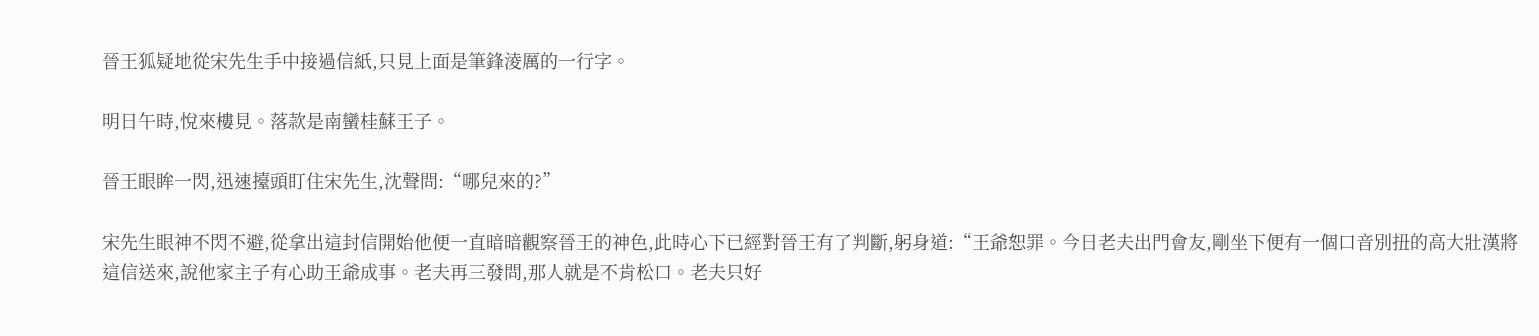晉王狐疑地從宋先生手中接過信紙,只見上面是筆鋒淩厲的一行字。

明日午時,悅來樓見。落款是南蠻桂蘇王子。

晉王眼眸一閃,迅速擡頭盯住宋先生,沈聲問:“哪兒來的?”

宋先生眼神不閃不避,從拿出這封信開始他便一直暗暗觀察晉王的神色,此時心下已經對晉王有了判斷,躬身道:“王爺恕罪。今日老夫出門會友,剛坐下便有一個口音別扭的高大壯漢將這信送來,說他家主子有心助王爺成事。老夫再三發問,那人就是不肯松口。老夫只好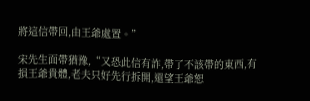將這信帶回,由王爺處置。”

宋先生面帶猶豫,“又恐此信有詐,帶了不該帶的東西,有損王爺貴體,老夫只好先行拆開,還望王爺恕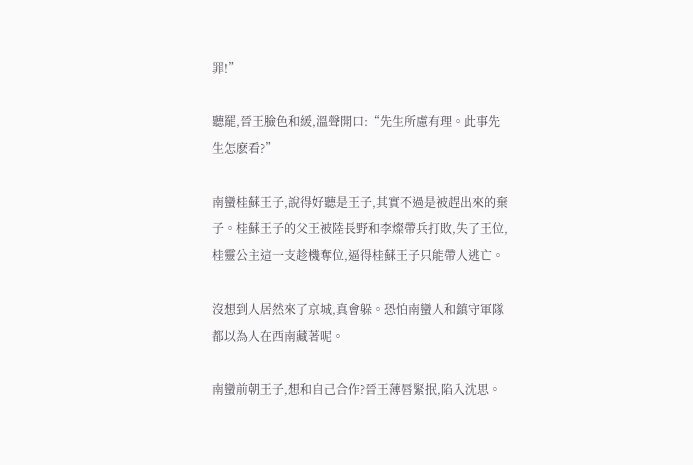罪!”

聽罷,晉王臉色和緩,溫聲開口:“先生所慮有理。此事先生怎麽看?”

南蠻桂蘇王子,說得好聽是王子,其實不過是被趕出來的棄子。桂蘇王子的父王被陸長野和李燦帶兵打敗,失了王位,桂靈公主這一支趁機奪位,逼得桂蘇王子只能帶人逃亡。

沒想到人居然來了京城,真會躲。恐怕南蠻人和鎮守軍隊都以為人在西南藏著呢。

南蠻前朝王子,想和自己合作?晉王薄唇緊抿,陷入沈思。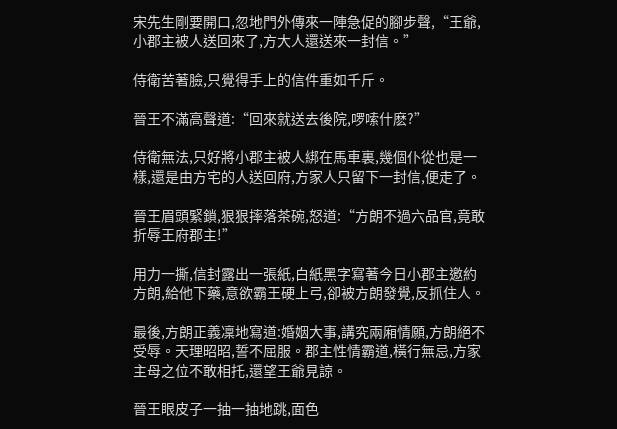宋先生剛要開口,忽地門外傳來一陣急促的腳步聲,“王爺,小郡主被人送回來了,方大人還送來一封信。”

侍衛苦著臉,只覺得手上的信件重如千斤。

晉王不滿高聲道:“回來就送去後院,啰嗦什麽?”

侍衛無法,只好將小郡主被人綁在馬車裏,幾個仆從也是一樣,還是由方宅的人送回府,方家人只留下一封信,便走了。

晉王眉頭緊鎖,狠狠摔落茶碗,怒道:“方朗不過六品官,竟敢折辱王府郡主!”

用力一撕,信封露出一張紙,白紙黑字寫著今日小郡主邀約方朗,給他下藥,意欲霸王硬上弓,卻被方朗發覺,反抓住人。

最後,方朗正義凜地寫道:婚姻大事,講究兩廂情願,方朗絕不受辱。天理昭昭,誓不屈服。郡主性情霸道,橫行無忌,方家主母之位不敢相托,還望王爺見諒。

晉王眼皮子一抽一抽地跳,面色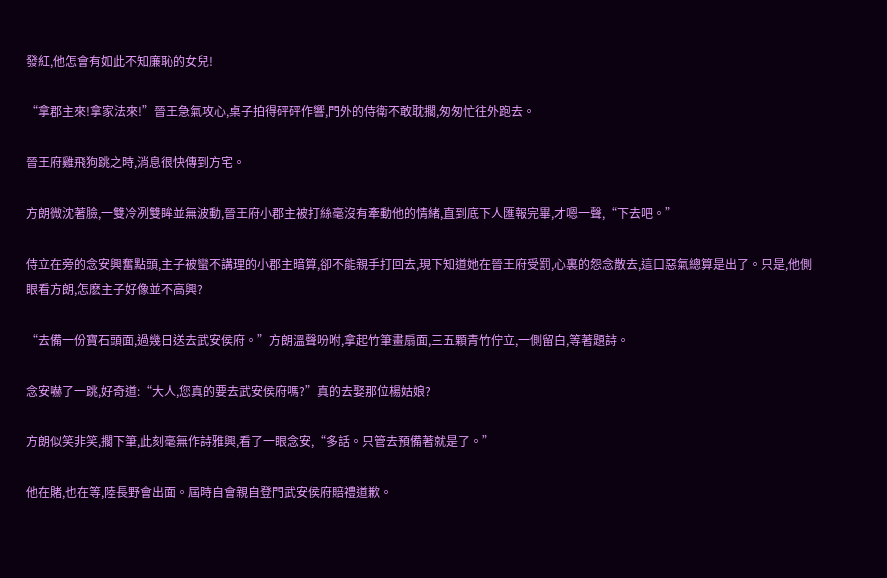發紅,他怎會有如此不知廉恥的女兒!

“拿郡主來!拿家法來!”晉王急氣攻心,桌子拍得砰砰作響,門外的侍衛不敢耽擱,匆匆忙往外跑去。

晉王府雞飛狗跳之時,消息很快傳到方宅。

方朗微沈著臉,一雙冷冽雙眸並無波動,晉王府小郡主被打絲毫沒有牽動他的情緒,直到底下人匯報完畢,才嗯一聲,“下去吧。”

侍立在旁的念安興奮點頭,主子被蠻不講理的小郡主暗算,卻不能親手打回去,現下知道她在晉王府受罰,心裏的怨念散去,這口惡氣總算是出了。只是,他側眼看方朗,怎麽主子好像並不高興?

“去備一份寶石頭面,過幾日送去武安侯府。”方朗溫聲吩咐,拿起竹筆畫扇面,三五顆青竹佇立,一側留白,等著題詩。

念安嚇了一跳,好奇道:“大人,您真的要去武安侯府嗎?”真的去娶那位楊姑娘?

方朗似笑非笑,擱下筆,此刻毫無作詩雅興,看了一眼念安,“多話。只管去預備著就是了。”

他在賭,也在等,陸長野會出面。屆時自會親自登門武安侯府賠禮道歉。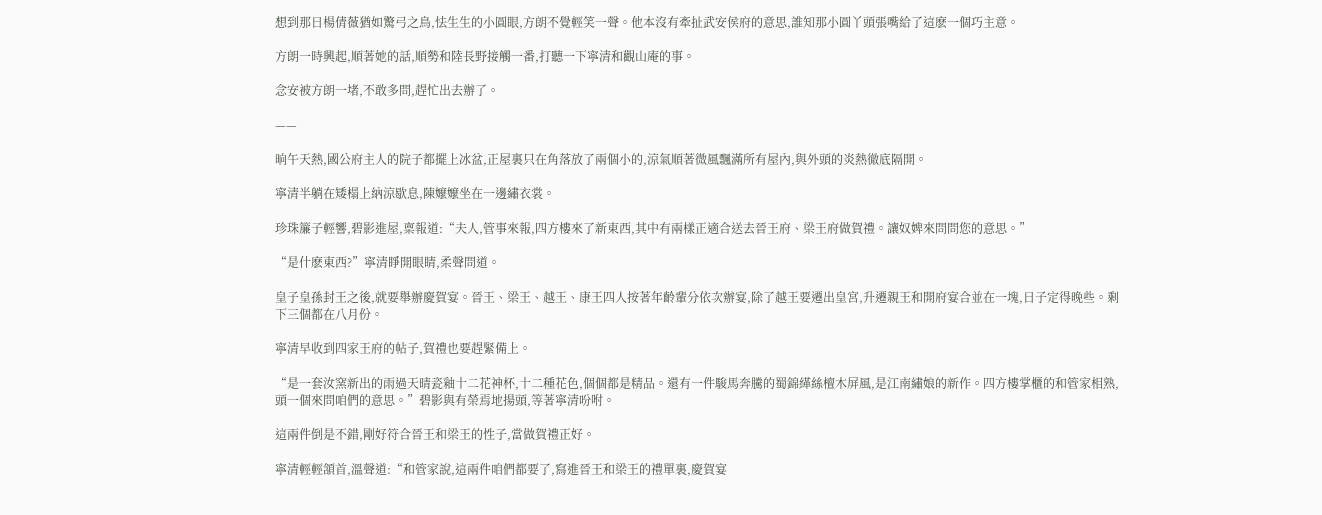想到那日楊倩薇猶如驚弓之鳥,怯生生的小圓眼,方朗不覺輕笑一聲。他本沒有牽扯武安侯府的意思,誰知那小圓丫頭張嘴給了這麽一個巧主意。

方朗一時興起,順著她的話,順勢和陸長野接觸一番,打聽一下寧清和觀山庵的事。

念安被方朗一堵,不敢多問,趕忙出去辦了。

——

晌午天熱,國公府主人的院子都擺上冰盆,正屋裏只在角落放了兩個小的,涼氣順著微風飄滿所有屋內,與外頭的炎熱徹底隔開。

寧清半躺在矮榻上納涼歇息,陳嬤嬤坐在一邊繡衣裳。

珍珠簾子輕響,碧影進屋,稟報道:“夫人,管事來報,四方樓來了新東西,其中有兩樣正適合送去晉王府、梁王府做賀禮。讓奴婢來問問您的意思。”

“是什麽東西?”寧清睜開眼睛,柔聲問道。

皇子皇孫封王之後,就要舉辦慶賀宴。晉王、梁王、越王、康王四人按著年齡輩分依次辦宴,除了越王要遷出皇宮,升遷親王和開府宴合並在一塊,日子定得晚些。剩下三個都在八月份。

寧清早收到四家王府的帖子,賀禮也要趕緊備上。

“是一套汝窯新出的雨過天晴瓷釉十二花神杯,十二種花色,個個都是精品。還有一件駿馬奔騰的蜀錦緙絲檀木屏風,是江南繡娘的新作。四方樓掌櫃的和管家相熟,頭一個來問咱們的意思。”碧影與有榮焉地揚頭,等著寧清吩咐。

這兩件倒是不錯,剛好符合晉王和梁王的性子,當做賀禮正好。

寧清輕輕頷首,溫聲道:“和管家說,這兩件咱們都要了,寫進晉王和梁王的禮單裏,慶賀宴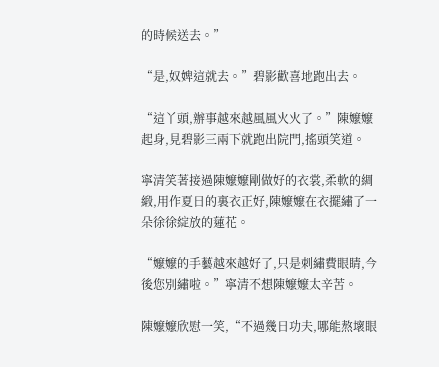的時候送去。”

“是,奴婢這就去。”碧影歡喜地跑出去。

“這丫頭,辦事越來越風風火火了。”陳嬤嬤起身,見碧影三兩下就跑出院門,搖頭笑道。

寧清笑著接過陳嬤嬤剛做好的衣裳,柔軟的綢緞,用作夏日的裏衣正好,陳嬤嬤在衣擺繡了一朵徐徐綻放的蓮花。

“嬤嬤的手藝越來越好了,只是刺繡費眼睛,今後您別繡啦。”寧清不想陳嬤嬤太辛苦。

陳嬤嬤欣慰一笑,“不過幾日功夫,哪能熬壞眼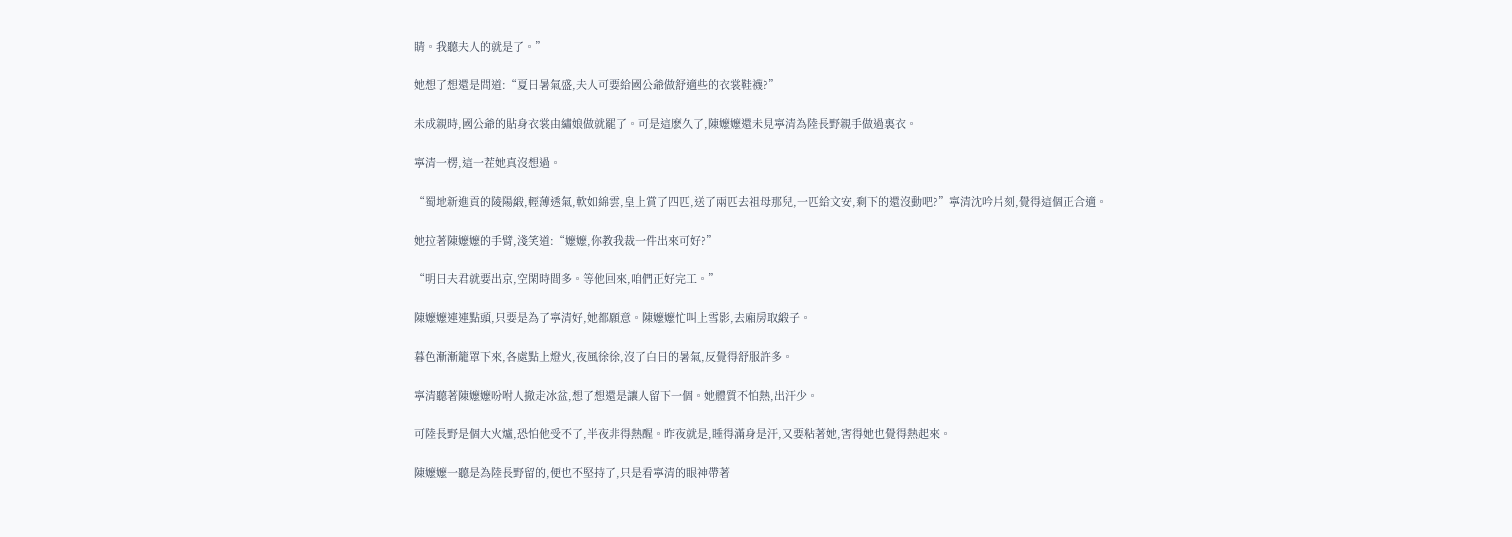睛。我聽夫人的就是了。”

她想了想還是問道:“夏日暑氣盛,夫人可要給國公爺做舒適些的衣裳鞋襪?”

未成親時,國公爺的貼身衣裳由繡娘做就罷了。可是這麽久了,陳嬤嬤還未見寧清為陸長野親手做過裏衣。

寧清一楞,這一茬她真沒想過。

“蜀地新進貢的陵陽緞,輕薄透氣,軟如綿雲,皇上賞了四匹,送了兩匹去祖母那兒,一匹給文安,剩下的還沒動吧?”寧清沈吟片刻,覺得這個正合適。

她拉著陳嬤嬤的手臂,淺笑道:“嬤嬤,你教我裁一件出來可好?”

“明日夫君就要出京,空閑時間多。等他回來,咱們正好完工。”

陳嬤嬤連連點頭,只要是為了寧清好,她都願意。陳嬤嬤忙叫上雪影,去廂房取緞子。

暮色漸漸籠罩下來,各處點上燈火,夜風徐徐,沒了白日的暑氣,反覺得舒服許多。

寧清聽著陳嬤嬤吩咐人撤走冰盆,想了想還是讓人留下一個。她體質不怕熱,出汗少。

可陸長野是個大火爐,恐怕他受不了,半夜非得熱醒。昨夜就是,睡得滿身是汗,又要粘著她,害得她也覺得熱起來。

陳嬤嬤一聽是為陸長野留的,便也不堅持了,只是看寧清的眼神帶著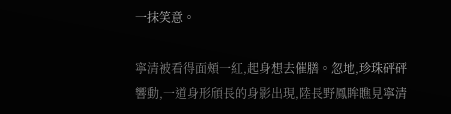一抹笑意。

寧清被看得面頰一紅,起身想去催膳。忽地,珍珠砰砰響動,一道身形頎長的身影出現,陸長野鳳眸瞧見寧清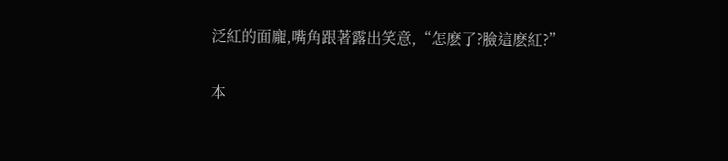泛紅的面龐,嘴角跟著露出笑意,“怎麽了?臉這麽紅?”

本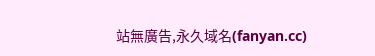站無廣告,永久域名(fanyan.cc)